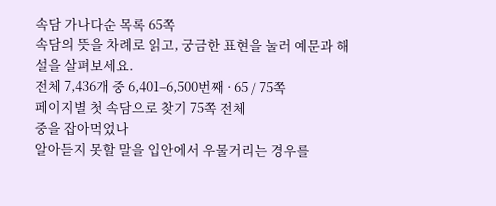속담 가나다순 목록 65쪽
속담의 뜻을 차례로 읽고, 궁금한 표현을 눌러 예문과 해설을 살펴보세요.
전체 7,436개 중 6,401–6,500번째 · 65 / 75쪽
페이지별 첫 속담으로 찾기 75쪽 전체
중을 잡아먹었나
알아듣지 못할 말을 입안에서 우물거리는 경우를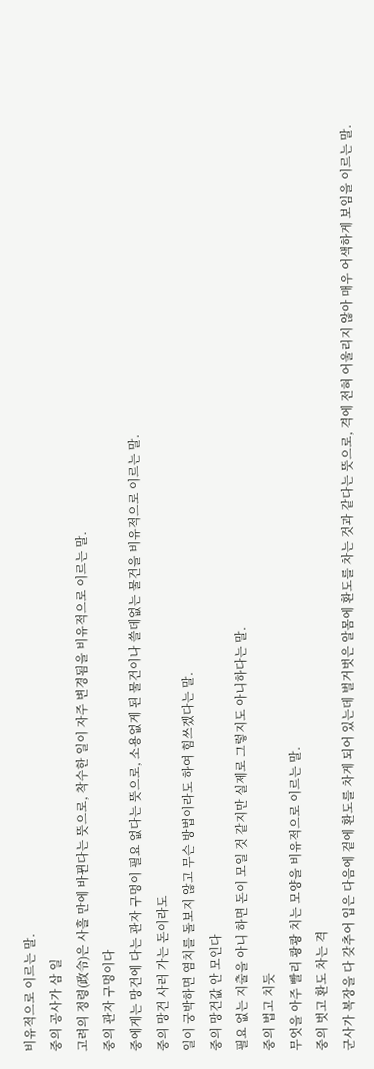비유적으로 이르는 말.
중의 공사가 삼 일
고려의 정령(政令)은 사흘 만에 바뀐다는 뜻으로, 착수한 일이 자주 변경됨을 비유적으로 이르는 말.
중의 관자 구멍이다
중에게는 망건에 다는 관자 구멍이 필요 없다는 뜻으로, 소용없게 된 물건이나 쓸데없는 물건을 비유적으로 이르는 말.
중의 망건 사러 가는 돈이라도
일이 궁박하면 염치를 돌보지 않고 무슨 방법이라도 하여 힘쓰겠다는 말.
중의 망건값 안 모인다
필요 없는 지출을 아니 하면 돈이 모일 것 같지만 실제로 그렇지도 아니하다는 말.
중의 법고 치듯
무엇을 아주 빨리 쾅쾅 치는 모양을 비유적으로 이르는 말.
중의 벗고 환도 차는 격
군사가 복장을 다 갖추어 입은 다음에 겉에 환도를 차게 되어 있는데 벌거벗은 알몸에 환도를 차는 것과 같다는 뜻으로, 격에 전혀 어울리지 않아 매우 어색하게 보임을 이르는 말.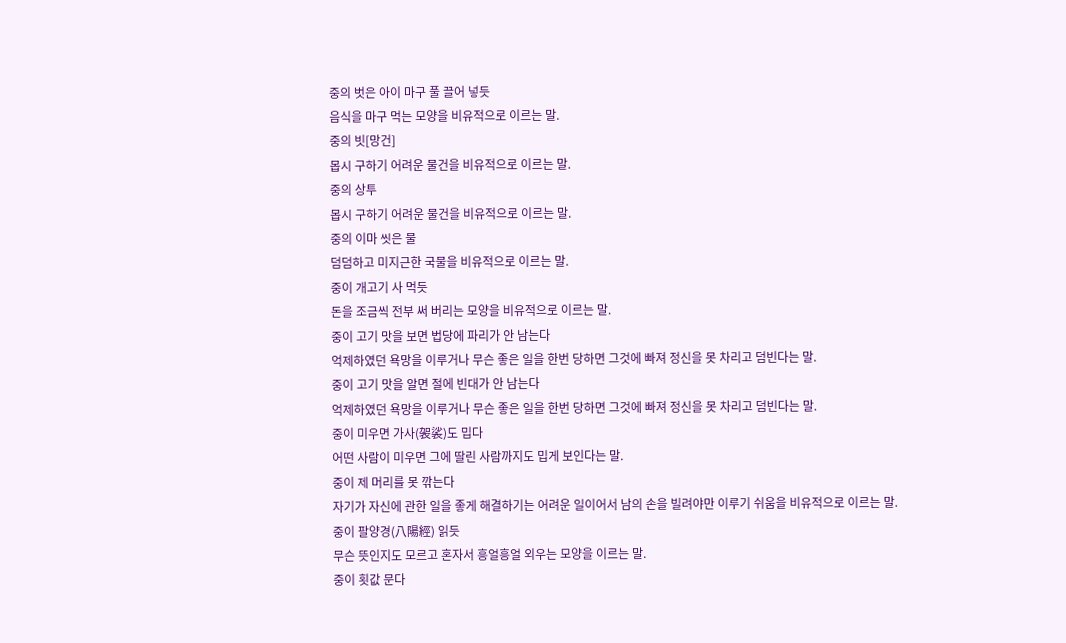중의 벗은 아이 마구 풀 끌어 넣듯
음식을 마구 먹는 모양을 비유적으로 이르는 말.
중의 빗[망건]
몹시 구하기 어려운 물건을 비유적으로 이르는 말.
중의 상투
몹시 구하기 어려운 물건을 비유적으로 이르는 말.
중의 이마 씻은 물
덤덤하고 미지근한 국물을 비유적으로 이르는 말.
중이 개고기 사 먹듯
돈을 조금씩 전부 써 버리는 모양을 비유적으로 이르는 말.
중이 고기 맛을 보면 법당에 파리가 안 남는다
억제하였던 욕망을 이루거나 무슨 좋은 일을 한번 당하면 그것에 빠져 정신을 못 차리고 덤빈다는 말.
중이 고기 맛을 알면 절에 빈대가 안 남는다
억제하였던 욕망을 이루거나 무슨 좋은 일을 한번 당하면 그것에 빠져 정신을 못 차리고 덤빈다는 말.
중이 미우면 가사(袈裟)도 밉다
어떤 사람이 미우면 그에 딸린 사람까지도 밉게 보인다는 말.
중이 제 머리를 못 깎는다
자기가 자신에 관한 일을 좋게 해결하기는 어려운 일이어서 남의 손을 빌려야만 이루기 쉬움을 비유적으로 이르는 말.
중이 팔양경(八陽經) 읽듯
무슨 뜻인지도 모르고 혼자서 흥얼흥얼 외우는 모양을 이르는 말.
중이 횟값 문다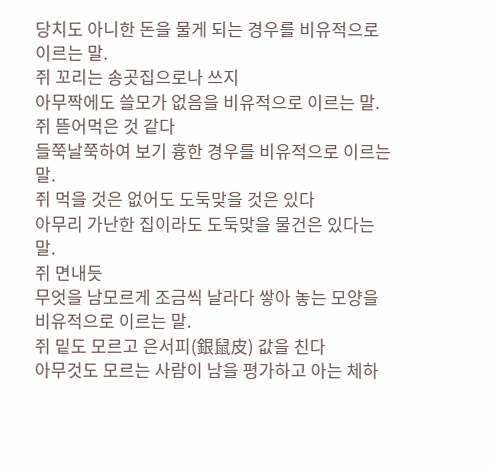당치도 아니한 돈을 물게 되는 경우를 비유적으로 이르는 말.
쥐 꼬리는 송곳집으로나 쓰지
아무짝에도 쓸모가 없음을 비유적으로 이르는 말.
쥐 뜯어먹은 것 같다
들쭉날쭉하여 보기 흉한 경우를 비유적으로 이르는 말.
쥐 먹을 것은 없어도 도둑맞을 것은 있다
아무리 가난한 집이라도 도둑맞을 물건은 있다는 말.
쥐 면내듯
무엇을 남모르게 조금씩 날라다 쌓아 놓는 모양을 비유적으로 이르는 말.
쥐 밑도 모르고 은서피(銀鼠皮) 값을 친다
아무것도 모르는 사람이 남을 평가하고 아는 체하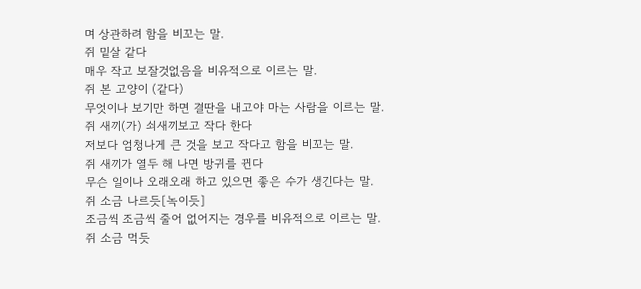며 상관하려 함을 비꼬는 말.
쥐 밑살 같다
매우 작고 보잘것없음을 비유적으로 이르는 말.
쥐 본 고양이 (같다)
무엇이나 보기만 하면 결딴을 내고야 마는 사람을 이르는 말.
쥐 새끼(가) 쇠새끼보고 작다 한다
저보다 엄청나게 큰 것을 보고 작다고 함을 비꼬는 말.
쥐 새끼가 열두 해 나면 방귀를 뀐다
무슨 일이나 오래오래 하고 있으면 좋은 수가 생긴다는 말.
쥐 소금 나르듯[녹이듯]
조금씩 조금씩 줄어 없어지는 경우를 비유적으로 이르는 말.
쥐 소금 먹듯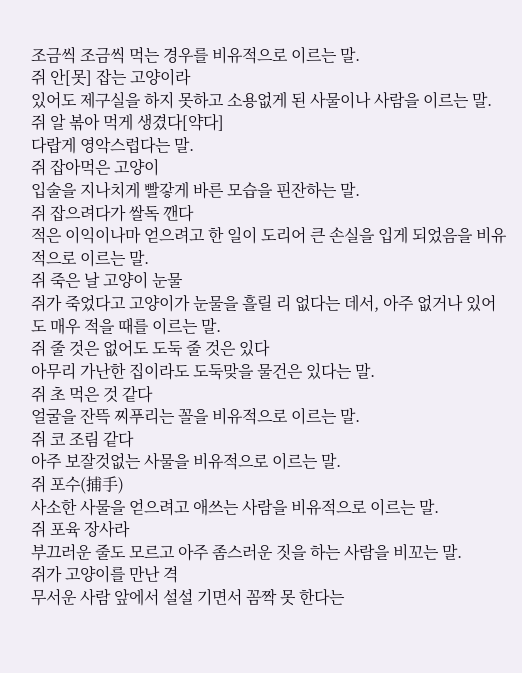조금씩 조금씩 먹는 경우를 비유적으로 이르는 말.
쥐 안[못] 잡는 고양이라
있어도 제구실을 하지 못하고 소용없게 된 사물이나 사람을 이르는 말.
쥐 알 볶아 먹게 생겼다[약다]
다랍게 영악스럽다는 말.
쥐 잡아먹은 고양이
입술을 지나치게 빨갛게 바른 모습을 핀잔하는 말.
쥐 잡으려다가 쌀독 깬다
적은 이익이나마 얻으려고 한 일이 도리어 큰 손실을 입게 되었음을 비유적으로 이르는 말.
쥐 죽은 날 고양이 눈물
쥐가 죽었다고 고양이가 눈물을 흘릴 리 없다는 데서, 아주 없거나 있어도 매우 적을 때를 이르는 말.
쥐 줄 것은 없어도 도둑 줄 것은 있다
아무리 가난한 집이라도 도둑맞을 물건은 있다는 말.
쥐 초 먹은 것 같다
얼굴을 잔뜩 찌푸리는 꼴을 비유적으로 이르는 말.
쥐 코 조림 같다
아주 보잘것없는 사물을 비유적으로 이르는 말.
쥐 포수(捕手)
사소한 사물을 얻으려고 애쓰는 사람을 비유적으로 이르는 말.
쥐 포육 장사라
부끄러운 줄도 모르고 아주 좀스러운 짓을 하는 사람을 비꼬는 말.
쥐가 고양이를 만난 격
무서운 사람 앞에서 설설 기면서 꼼짝 못 한다는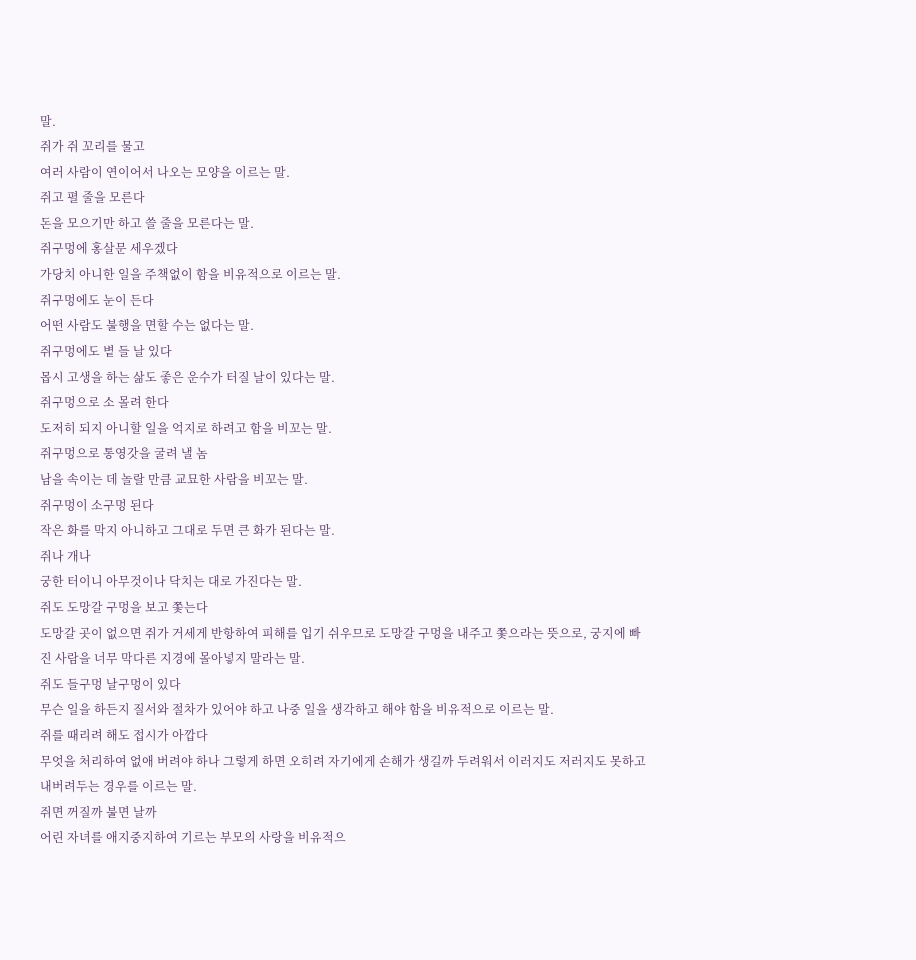말.
쥐가 쥐 꼬리를 물고
여러 사람이 연이어서 나오는 모양을 이르는 말.
쥐고 펼 줄을 모른다
돈을 모으기만 하고 쓸 줄을 모른다는 말.
쥐구멍에 홍살문 세우겠다
가당치 아니한 일을 주책없이 함을 비유적으로 이르는 말.
쥐구멍에도 눈이 든다
어떤 사람도 불행을 면할 수는 없다는 말.
쥐구멍에도 볕 들 날 있다
몹시 고생을 하는 삶도 좋은 운수가 터질 날이 있다는 말.
쥐구멍으로 소 몰려 한다
도저히 되지 아니할 일을 억지로 하려고 함을 비꼬는 말.
쥐구멍으로 통영갓을 굴려 낼 놈
남을 속이는 데 놀랄 만큼 교묘한 사람을 비꼬는 말.
쥐구멍이 소구멍 된다
작은 화를 막지 아니하고 그대로 두면 큰 화가 된다는 말.
쥐나 개나
궁한 터이니 아무것이나 닥치는 대로 가진다는 말.
쥐도 도망갈 구멍을 보고 쫓는다
도망갈 곳이 없으면 쥐가 거세게 반항하여 피해를 입기 쉬우므로 도망갈 구멍을 내주고 쫓으라는 뜻으로, 궁지에 빠진 사람을 너무 막다른 지경에 몰아넣지 말라는 말.
쥐도 들구멍 날구멍이 있다
무슨 일을 하든지 질서와 절차가 있어야 하고 나중 일을 생각하고 해야 함을 비유적으로 이르는 말.
쥐를 때리려 해도 접시가 아깝다
무엇을 처리하여 없애 버려야 하나 그렇게 하면 오히려 자기에게 손해가 생길까 두려워서 이러지도 저러지도 못하고 내버려두는 경우를 이르는 말.
쥐면 꺼질까 불면 날까
어린 자녀를 애지중지하여 기르는 부모의 사랑을 비유적으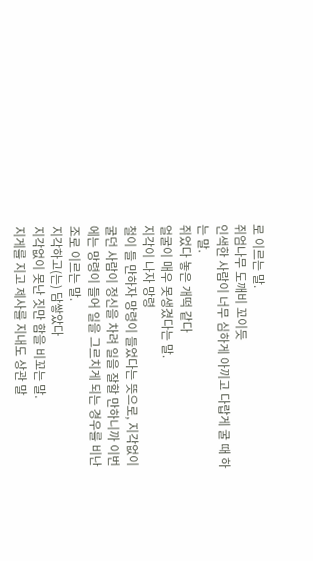로 이르는 말.
쥐엄나무 도깨비 꼬이듯
인색한 사람이 너무 심하게 아끼고 다랍게 굴 때 하는 말.
쥐었다 놓은 개떡 같다
얼굴이 매우 못생겼다는 말.
지각이 나자 망령
철이 들 만하자 망령이 들었다는 뜻으로, 지각없이 굴던 사람이 정신을 차려 일을 잘할 만하니까 이번에는 망령이 들어 일을 그르치게 되는 경우를 비난조로 이르는 말.
지각하고(는) 담쌓았다
지각없이 못난 짓만 함을 비꼬는 말.
지게를 지고 제사를 지내도 상관 말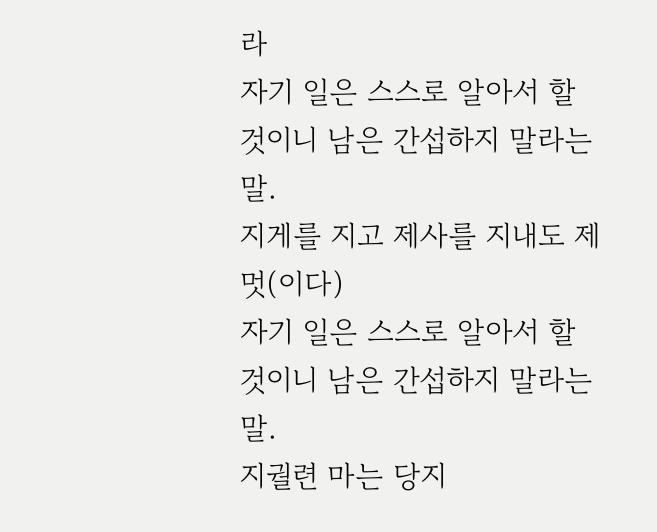라
자기 일은 스스로 알아서 할 것이니 남은 간섭하지 말라는 말.
지게를 지고 제사를 지내도 제멋(이다)
자기 일은 스스로 알아서 할 것이니 남은 간섭하지 말라는 말.
지궐련 마는 당지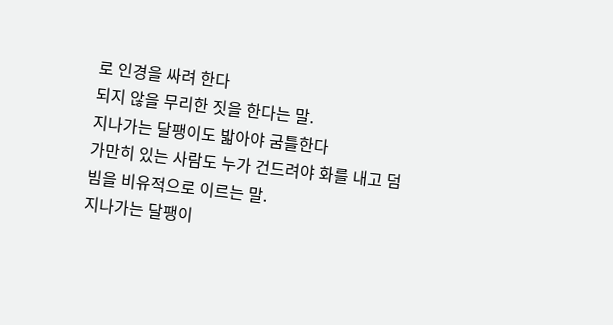로 인경을 싸려 한다
되지 않을 무리한 짓을 한다는 말.
지나가는 달팽이도 밟아야 굼틀한다
가만히 있는 사람도 누가 건드려야 화를 내고 덤빔을 비유적으로 이르는 말.
지나가는 달팽이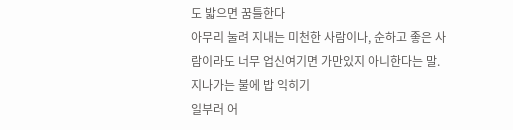도 밟으면 꿈틀한다
아무리 눌려 지내는 미천한 사람이나, 순하고 좋은 사람이라도 너무 업신여기면 가만있지 아니한다는 말.
지나가는 불에 밥 익히기
일부러 어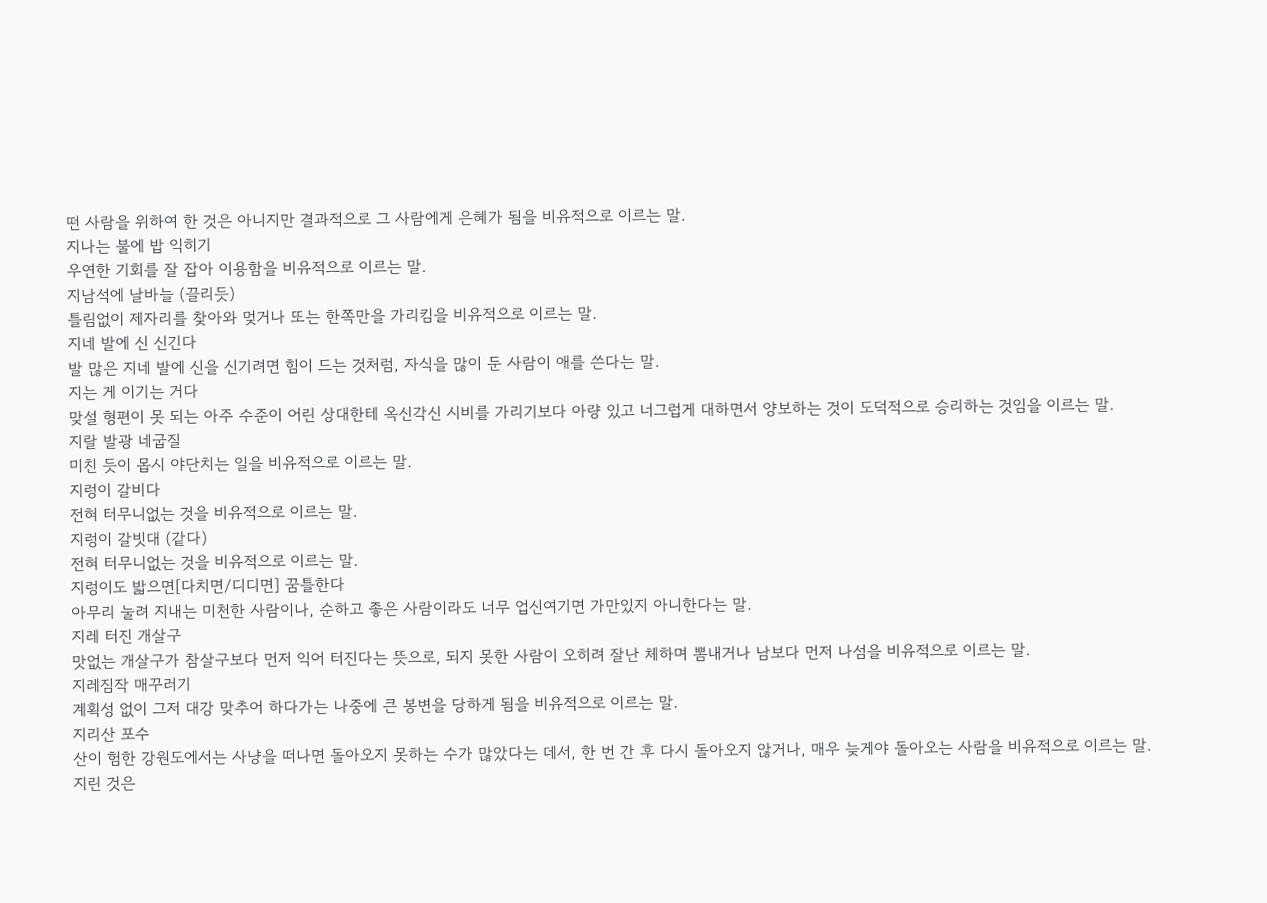떤 사람을 위하여 한 것은 아니지만 결과적으로 그 사람에게 은혜가 됨을 비유적으로 이르는 말.
지나는 불에 밥 익히기
우연한 기회를 잘 잡아 이용함을 비유적으로 이르는 말.
지남석에 날바늘 (끌리듯)
틀림없이 제자리를 찾아와 멎거나 또는 한쪽만을 가리킴을 비유적으로 이르는 말.
지네 발에 신 신긴다
발 많은 지네 발에 신을 신기려면 힘이 드는 것처럼, 자식을 많이 둔 사람이 애를 쓴다는 말.
지는 게 이기는 거다
맞설 형편이 못 되는 아주 수준이 어린 상대한테 옥신각신 시비를 가리기보다 아량 있고 너그럽게 대하면서 양보하는 것이 도덕적으로 승리하는 것임을 이르는 말.
지랄 발광 네굽질
미친 듯이 몹시 야단치는 일을 비유적으로 이르는 말.
지렁이 갈비다
전혀 터무니없는 것을 비유적으로 이르는 말.
지렁이 갈빗대 (같다)
전혀 터무니없는 것을 비유적으로 이르는 말.
지렁이도 밟으면[다치면/디디면] 꿈틀한다
아무리 눌려 지내는 미천한 사람이나, 순하고 좋은 사람이라도 너무 업신여기면 가만있지 아니한다는 말.
지레 터진 개살구
맛없는 개살구가 참살구보다 먼저 익어 터진다는 뜻으로, 되지 못한 사람이 오히려 잘난 체하며 뽐내거나 남보다 먼저 나섬을 비유적으로 이르는 말.
지레짐작 매꾸러기
계획성 없이 그저 대강 맞추어 하다가는 나중에 큰 봉변을 당하게 됨을 비유적으로 이르는 말.
지리산 포수
산이 험한 강원도에서는 사냥을 떠나면 돌아오지 못하는 수가 많았다는 데서, 한 번 간 후 다시 돌아오지 않거나, 매우 늦게야 돌아오는 사람을 비유적으로 이르는 말.
지린 것은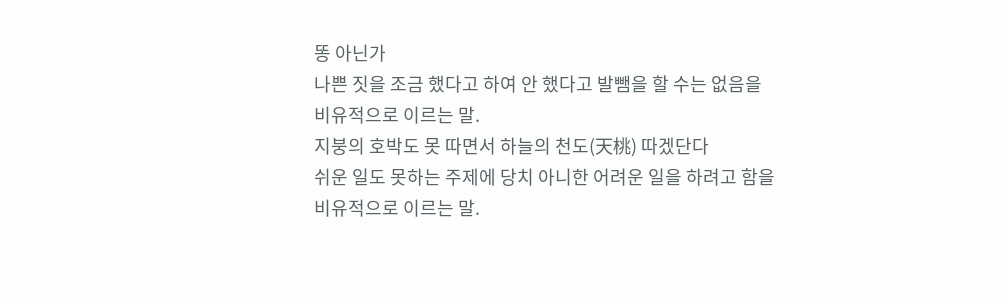똥 아닌가
나쁜 짓을 조금 했다고 하여 안 했다고 발뺌을 할 수는 없음을 비유적으로 이르는 말.
지붕의 호박도 못 따면서 하늘의 천도(天桃) 따겠단다
쉬운 일도 못하는 주제에 당치 아니한 어려운 일을 하려고 함을 비유적으로 이르는 말.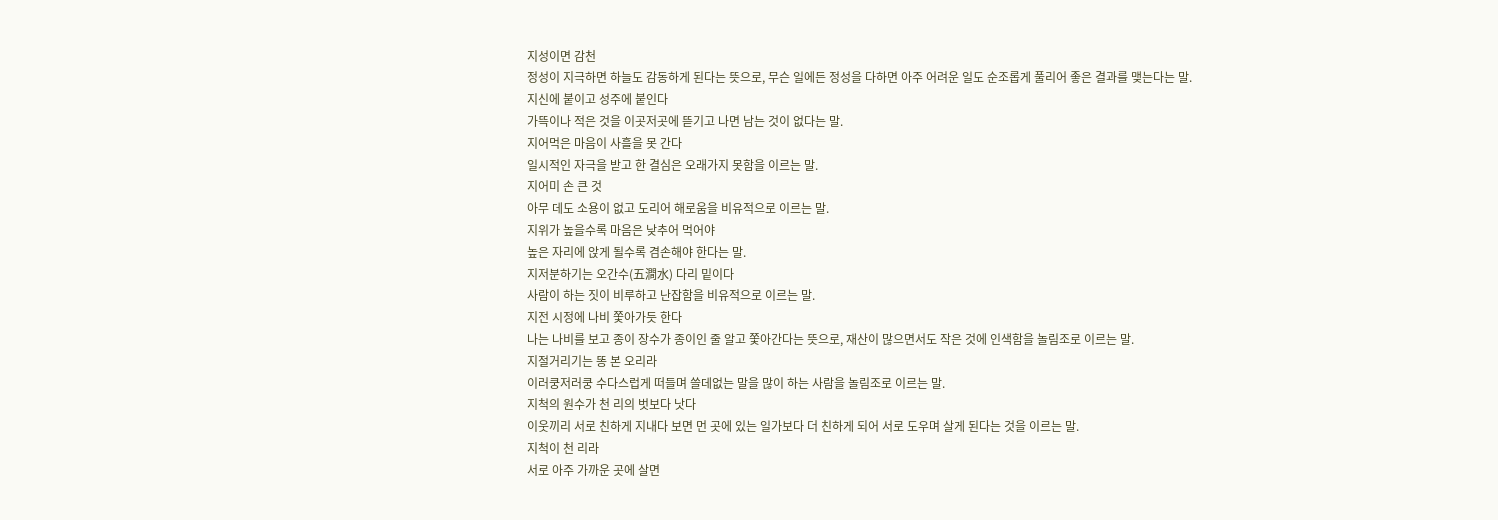지성이면 감천
정성이 지극하면 하늘도 감동하게 된다는 뜻으로, 무슨 일에든 정성을 다하면 아주 어려운 일도 순조롭게 풀리어 좋은 결과를 맺는다는 말.
지신에 붙이고 성주에 붙인다
가뜩이나 적은 것을 이곳저곳에 뜯기고 나면 남는 것이 없다는 말.
지어먹은 마음이 사흘을 못 간다
일시적인 자극을 받고 한 결심은 오래가지 못함을 이르는 말.
지어미 손 큰 것
아무 데도 소용이 없고 도리어 해로움을 비유적으로 이르는 말.
지위가 높을수록 마음은 낮추어 먹어야
높은 자리에 앉게 될수록 겸손해야 한다는 말.
지저분하기는 오간수(五澗水) 다리 밑이다
사람이 하는 짓이 비루하고 난잡함을 비유적으로 이르는 말.
지전 시정에 나비 쫓아가듯 한다
나는 나비를 보고 종이 장수가 종이인 줄 알고 쫓아간다는 뜻으로, 재산이 많으면서도 작은 것에 인색함을 놀림조로 이르는 말.
지절거리기는 똥 본 오리라
이러쿵저러쿵 수다스럽게 떠들며 쓸데없는 말을 많이 하는 사람을 놀림조로 이르는 말.
지척의 원수가 천 리의 벗보다 낫다
이웃끼리 서로 친하게 지내다 보면 먼 곳에 있는 일가보다 더 친하게 되어 서로 도우며 살게 된다는 것을 이르는 말.
지척이 천 리라
서로 아주 가까운 곳에 살면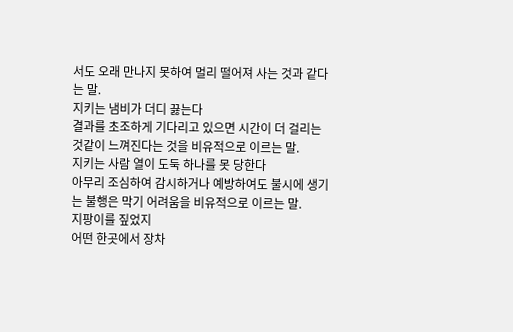서도 오래 만나지 못하여 멀리 떨어져 사는 것과 같다는 말.
지키는 냄비가 더디 끓는다
결과를 초조하게 기다리고 있으면 시간이 더 걸리는 것같이 느껴진다는 것을 비유적으로 이르는 말.
지키는 사람 열이 도둑 하나를 못 당한다
아무리 조심하여 감시하거나 예방하여도 불시에 생기는 불행은 막기 어려움을 비유적으로 이르는 말.
지팡이를 짚었지
어떤 한곳에서 장차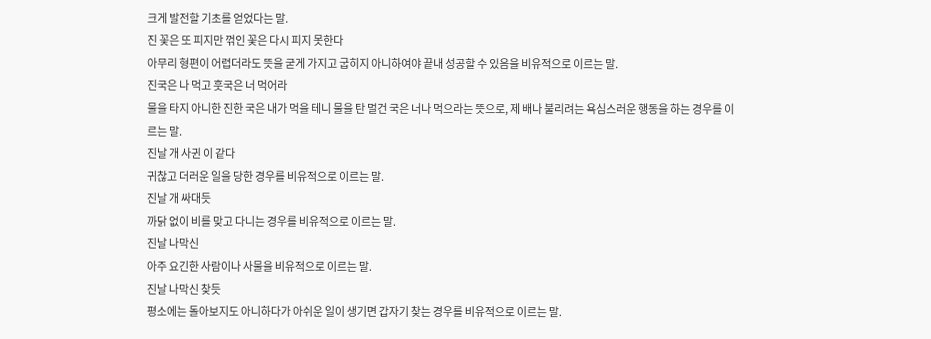크게 발전할 기초를 얻었다는 말.
진 꽃은 또 피지만 꺾인 꽃은 다시 피지 못한다
아무리 형편이 어렵더라도 뜻을 굳게 가지고 굽히지 아니하여야 끝내 성공할 수 있음을 비유적으로 이르는 말.
진국은 나 먹고 훗국은 너 먹어라
물을 타지 아니한 진한 국은 내가 먹을 테니 물을 탄 멀건 국은 너나 먹으라는 뜻으로, 제 배나 불리려는 욕심스러운 행동을 하는 경우를 이르는 말.
진날 개 사귄 이 같다
귀찮고 더러운 일을 당한 경우를 비유적으로 이르는 말.
진날 개 싸대듯
까닭 없이 비를 맞고 다니는 경우를 비유적으로 이르는 말.
진날 나막신
아주 요긴한 사람이나 사물을 비유적으로 이르는 말.
진날 나막신 찾듯
평소에는 돌아보지도 아니하다가 아쉬운 일이 생기면 갑자기 찾는 경우를 비유적으로 이르는 말.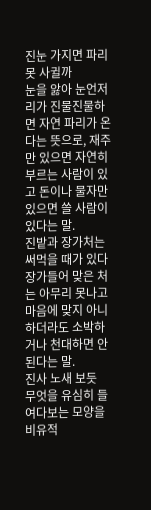진눈 가지면 파리 못 사귈까
눈을 앓아 눈언저리가 진물진물하면 자연 파리가 온다는 뜻으로, 재주만 있으면 자연히 부르는 사람이 있고 돈이나 물자만 있으면 쓸 사람이 있다는 말.
진밭과 장가처는 써먹을 때가 있다
장가들어 맞은 처는 아무리 못나고 마음에 맞지 아니하더라도 소박하거나 천대하면 안 된다는 말.
진사 노새 보듯
무엇을 유심히 들여다보는 모양을 비유적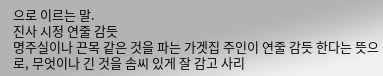으로 이르는 말.
진사 시정 연줄 감듯
명주실이나 끈목 같은 것을 파는 가겟집 주인이 연줄 감듯 한다는 뜻으로, 무엇이나 긴 것을 솜씨 있게 잘 감고 사리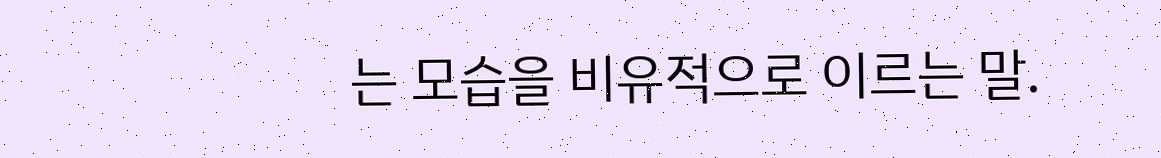는 모습을 비유적으로 이르는 말.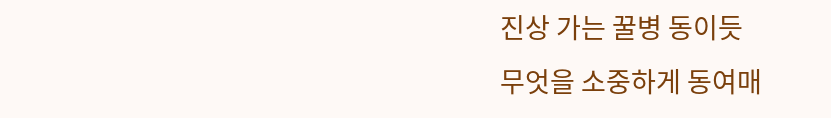진상 가는 꿀병 동이듯
무엇을 소중하게 동여매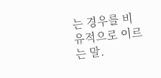는 경우를 비유적으로 이르는 말.